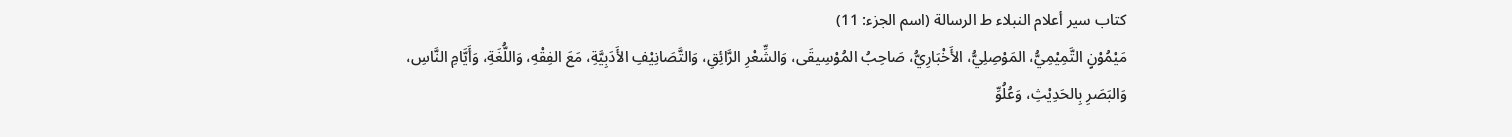كتاب سير أعلام النبلاء ط الرسالة (اسم الجزء: 11)
مَيْمُوْنٍ التَّمِيْمِيُّ، المَوْصِلِيُّ، الأَخْبَارِيُّ، صَاحِبُ المُوْسِيقَى، وَالشِّعْرِ الرَّائِقِ، وَالتَّصَانِيْفِ الأَدَبِيَّةِ، مَعَ الفِقْهِ، وَاللُّغَةِ، وَأَيَّامِ النَّاسِ، وَالبَصَرِ بِالحَدِيْثِ، وَعُلُوِّ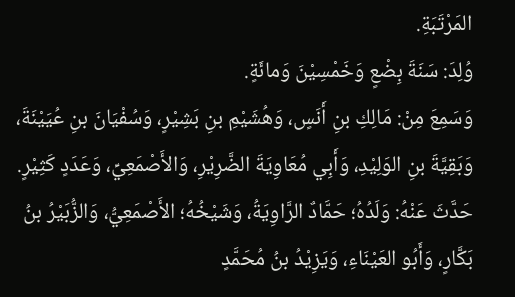المَرْتَبَةِ.
وُلِدَ: سَنَةَ بِضْعٍ وَخَمْسِيْنَ وَمائَةٍ.
وَسَمِعَ مِنْ: مَالِكِ بنِ أَنَسٍ، وَهُشَيْمِ بنِ بَشِيْرٍ، وَسُفْيَانَ بنِ عُيَيْنَةَ، وَبَقِيَّةَ بنِ الوَلِيْدِ، وَأَبِي مُعَاوِيَةَ الضَّرِيْرِ، وَالأَصْمَعِيِّ، وَعَدَدٍ كَثِيْرٍ.
حَدَّثَ عَنْهُ: وَلَدُهُ؛ حَمَّادٌ الرَّاوِيَةُ، وَشَيْخُهُ؛ الأَصْمَعِيُّ، وَالزُّبَيْرُ بنُ بَكَّارٍ، وَأَبُو العَيْنَاءِ، وَيَزِيْدُ بنُ مُحَمَّدٍ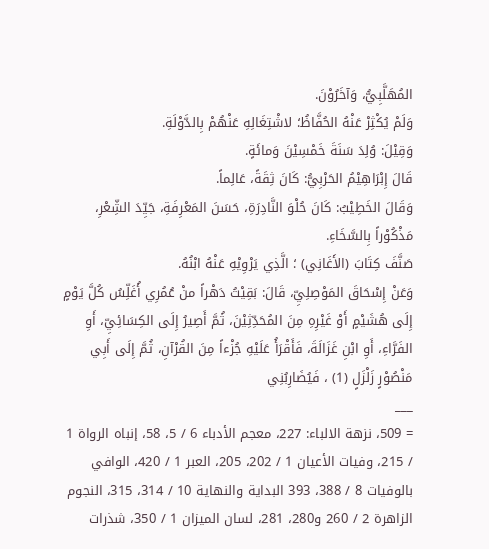المُهَلَّبِيُّ، وَآخَرُوْنَ.
وَلَمْ يُكْثِرْ عَنْهُ الحُفَّاظُ؛ لاشْتِغَالِهِ عَنْهُمْ بِالدَّوْلَةِ.
وَقِيْلَ: وُلِدَ سَنَةَ خَمْسِيْنَ وَمائَةٍ.
قَالَ إِبْرَاهِيْمُ الحَرْبِيُّ: كَانَ ثِقَةً، عَالِماً.
وَقَالَ الخَطِيْبُ: كَانَ حُلْوَ النَّادِرَةِ، حَسَنَ المَعْرِفَةِ، جَيِّدَ الشِّعْرِ، مَذْكُوْراً بِالسَّخَاءِ.
صَنَّفَ كِتَابَ (الأَغَانِي) ؛ الَّذِي يَرْوِيْهِ عَنْهُ ابْنُهُ.
وَعَنْ إِسْحَاقَ المَوْصِلِيِّ، قَالَ: بَقِيْتُ دَهْراً منْ عُمُرِي أُغَلِّسُ كُلَّ يَوْمٍ إِلَى هُشَيْمٍ أَوْ غَيْرِهِ مِنَ المُحَدِّثِيْنَ، ثُمَّ أَصِيرُ إِلَى الكِسَائِيِّ، أَوِ الفَرَّاءِ، أَوِ ابْنِ غَزَالَةَ، فَأَقْرَأُ عَلَيْهِ جُزْءاً مِنَ القُرْآنِ، ثُمَّ إِلَى أَبِي مَنْصُوْرٍ زَلْزَلٍ (1) ، فَيُضَارِبُنِي
___
= 509، نزهة الالباء: 227، معجم الأدباء 6 / 5، 58، إنباه الرواة 1 / 215، وفيات الأعيان 1 / 202، 205، العبر 1 / 420، الوافي بالوفيات 8 / 388، 393 البداية والنهاية 10 / 314، 315، النجوم الزاهرة 2 / 260 و280، 281، لسان الميزان 1 / 350، شذرات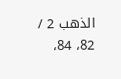الذهب 2 / 82، 84،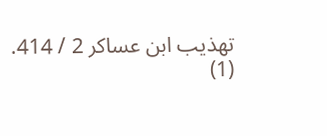تهذيب ابن عساكر 2 / 414.
(1)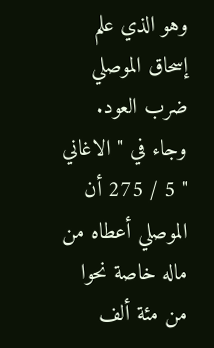وهو الذي علم إسحاق الموصلي ضرب العود. وجاء في " الاغاني " 5 / 275 أن الموصلي أعطاه من ماله خاصة نحوا من مئة ألف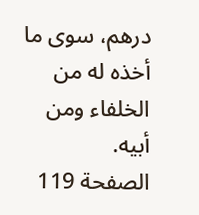درهم، سوى ما أخذه له من الخلفاء ومن أبيه.
الصفحة 119